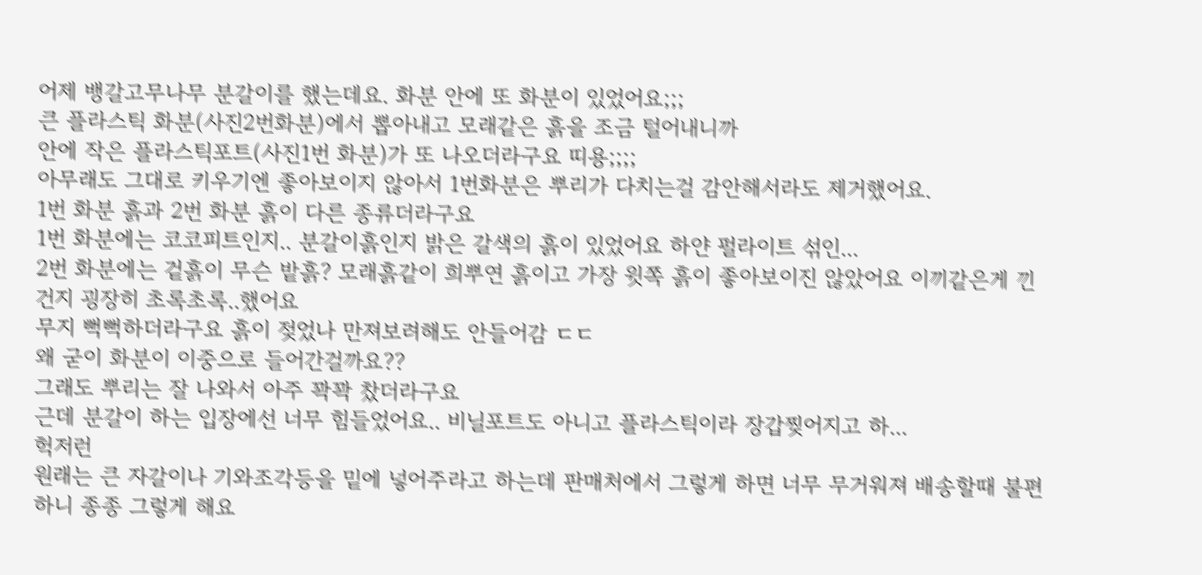어제 뱅갈고무나무 분갈이를 했는데요. 화분 안에 또 화분이 있었어요;;;
큰 플라스틱 화분(사진2번화분)에서 뽑아내고 모래같은 흙을 조금 털어내니까
안에 작은 플라스틱포트(사진1번 화분)가 또 나오더라구요 띠용;;;;
아무래도 그대로 키우기엔 좋아보이지 않아서 1번화분은 뿌리가 다치는걸 감안해서라도 제거했어요.
1번 화분 흙과 2번 화분 흙이 다른 종류더라구요
1번 화분에는 코코피트인지.. 분갈이흙인지 밝은 갈색의 흙이 있었어요 하얀 펄라이트 섞인...
2번 화분에는 겉흙이 무슨 밭흙? 모래흙같이 희뿌연 흙이고 가장 윗쪽 흙이 좋아보이진 않았어요 이끼같은게 낀건지 굉장히 초록초록..했어요
무지 뻑뻑하더라구요 흙이 젖었나 만져보려해도 안들어감 ㄷㄷ
왜 굳이 화분이 이중으로 들어간걸까요??
그래도 뿌리는 잘 나와서 아주 꽉꽉 찼더라구요
근데 분갈이 하는 입장에선 너무 힘들었어요.. 비닐포트도 아니고 플라스틱이라 장갑찢어지고 하...
헉저런
원래는 큰 자갈이나 기와조각등을 밑에 넣어주라고 하는데 판매처에서 그렇게 하면 너무 무거워져 배송할때 불편하니 종종 그렇게 해요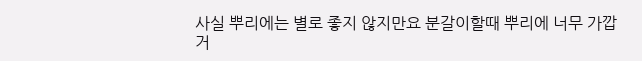사실 뿌리에는 별로 좋지 않지만요 분갈이할때 뿌리에 너무 가깝거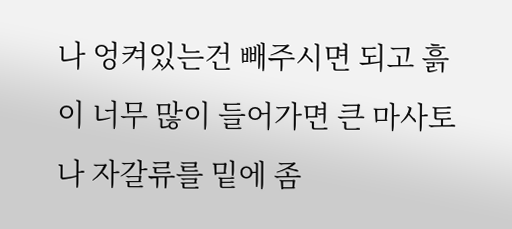나 엉켜있는건 빼주시면 되고 흙이 너무 많이 들어가면 큰 마사토나 자갈류를 밑에 좀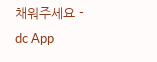채워주세요 - dc App